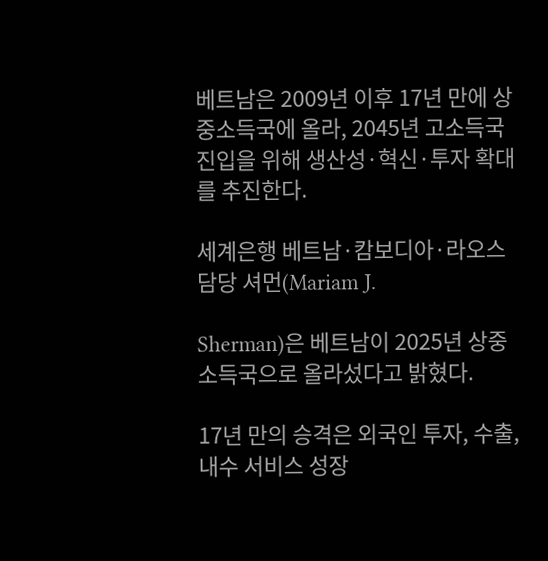베트남은 2009년 이후 17년 만에 상중소득국에 올라, 2045년 고소득국 진입을 위해 생산성·혁신·투자 확대를 추진한다.

세계은행 베트남·캄보디아·라오스 담당 셔먼(Mariam J.

Sherman)은 베트남이 2025년 상중소득국으로 올라섰다고 밝혔다.

17년 만의 승격은 외국인 투자, 수출, 내수 서비스 성장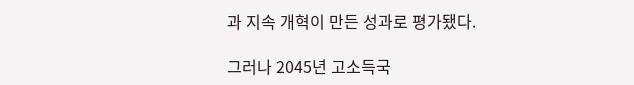과 지속 개혁이 만든 성과로 평가됐다.

그러나 2045년 고소득국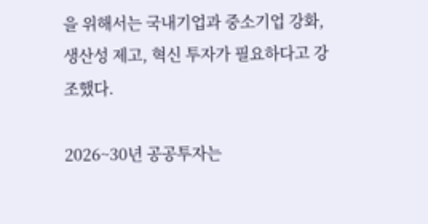을 위해서는 국내기업과 중소기업 강화, 생산성 제고, 혁신 투자가 필요하다고 강조했다.

2026~30년 공공투자는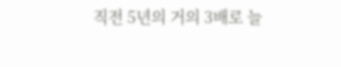직전 5년의 거의 3배로 늘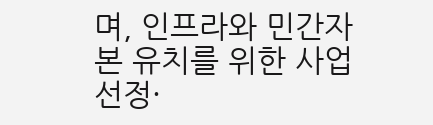며, 인프라와 민간자본 유치를 위한 사업 선정·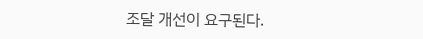조달 개선이 요구된다.